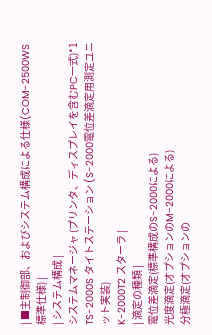| ■主制御部、およびシステム構成による仕様(COM-2500WS 標準仕様) |
| システム構成 |
システムマネージャ (プリンタ、ディスプレイを含むPC一式)*1
TS-2000S タイトステーション (S-2000電位差滴定用測定ユニット実装)
K-2000T2 スターラ |
| 滴定の種類 |
電位差滴定(標準構成のS-2000による)
光度滴定(オプションのM-2000による)
分極滴定(オプションの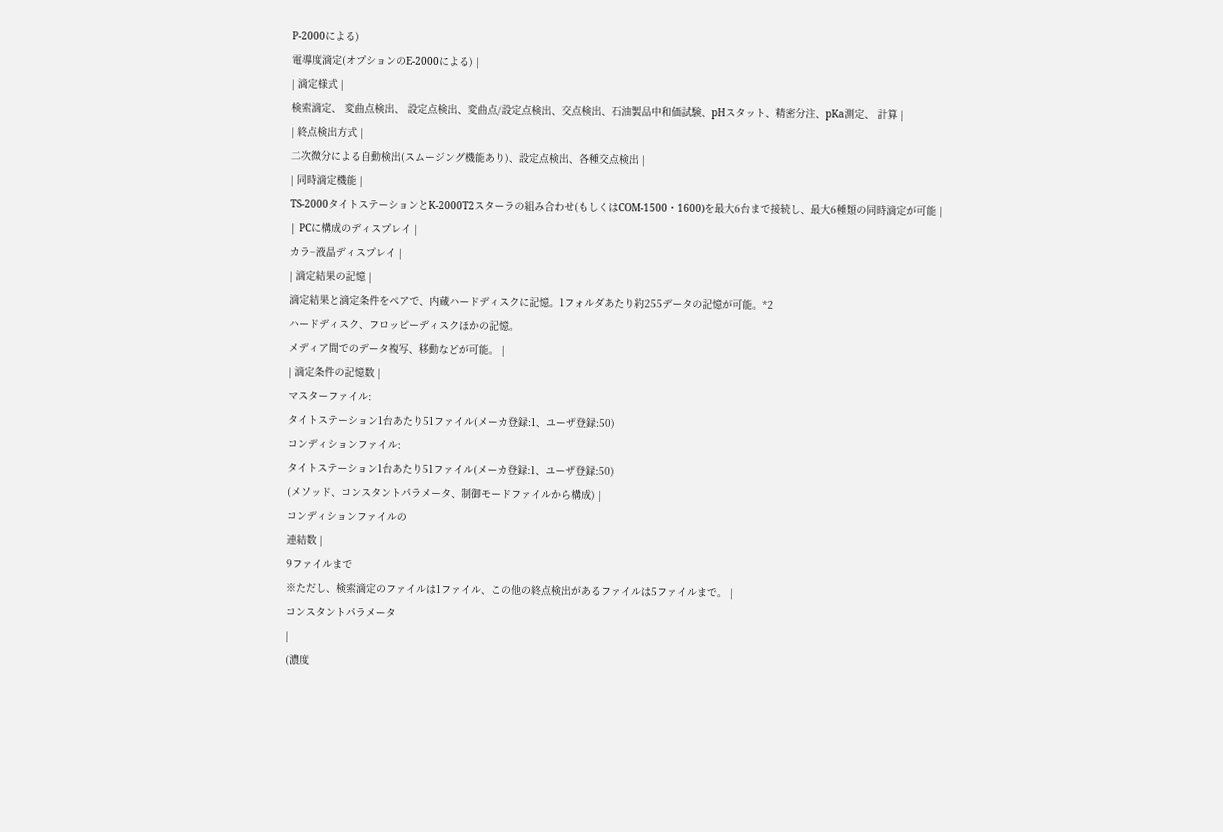P-2000による)
電導度滴定(オプションのE-2000による) |
| 滴定様式 |
検索滴定、 変曲点検出、 設定点検出、変曲点/設定点検出、交点検出、石油製品中和価試験、pHスタット、精密分注、pKa測定、 計算 |
| 終点検出方式 |
二次微分による自動検出(スムージング機能あり)、設定点検出、各種交点検出 |
| 同時滴定機能 |
TS-2000タイトステーションとK-2000T2スターラの組み合わせ(もしくはCOM-1500・1600)を最大6台まで接続し、最大6種類の同時滴定が可能 |
| PCに構成のディスプレイ |
カラ−液晶ディスプレイ |
| 滴定結果の記憶 |
滴定結果と滴定条件をペアで、内蔵ハードディスクに記憶。1フォルダあたり約255データの記憶が可能。*2
ハードディスク、フロッピーディスクほかの記憶。
メディア間でのデータ複写、移動などが可能。 |
| 滴定条件の記憶数 |
マスターファイル:
タイトステーション1台あたり51ファイル(メーカ登録:1、ユーザ登録:50)
コンディションファイル:
タイトステーション1台あたり51ファイル(メーカ登録:1、ユーザ登録:50)
(メソッド、コンスタントパラメータ、制御モードファイルから構成) |
コンディションファイルの
連結数 |
9ファイルまで
※ただし、検索滴定のファイルは1ファイル、この他の終点検出があるファイルは5ファイルまで。 |
コンスタントパラメータ
|
(濃度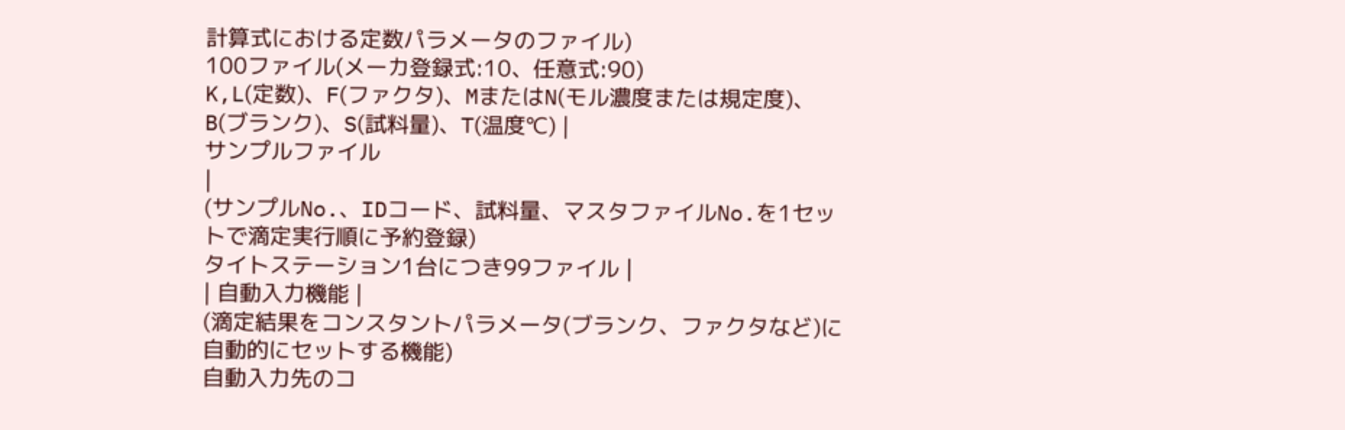計算式における定数パラメータのファイル)
100ファイル(メーカ登録式:10、任意式:90)
K,L(定数)、F(ファクタ)、MまたはN(モル濃度または規定度)、
B(ブランク)、S(試料量)、T(温度℃) |
サンプルファイル
|
(サンプルNo.、IDコード、試料量、マスタファイルNo.を1セットで滴定実行順に予約登録)
タイトステーション1台につき99ファイル |
| 自動入力機能 |
(滴定結果をコンスタントパラメータ(ブランク、ファクタなど)に自動的にセットする機能)
自動入力先のコ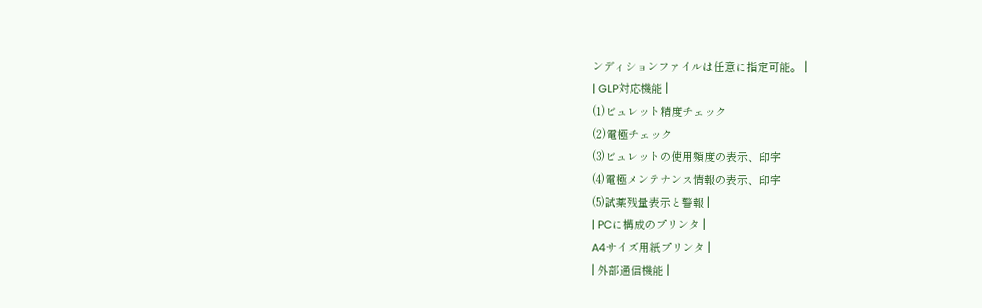ンディションファイルは任意に指定可能。 |
| GLP対応機能 |
(1)ビュレット精度チェック
(2)電極チェック
(3)ビュレットの使用頻度の表示、印字
(4)電極メンテナンス情報の表示、印字
(5)試薬残量表示と警報 |
| PCに構成のプリンタ |
A4サイズ用紙プリンタ |
| 外部通信機能 |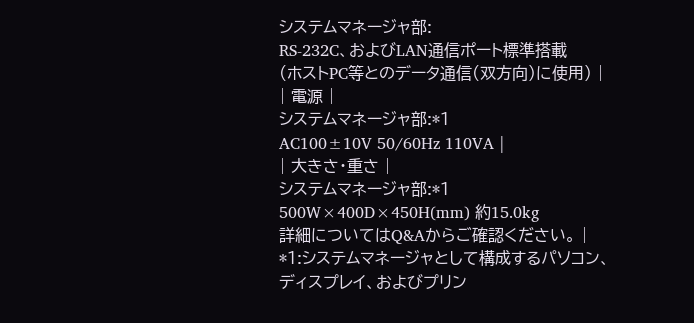システムマネージャ部:
RS-232C、およびLAN通信ポート標準搭載
(ホストPC等とのデータ通信(双方向)に使用) |
| 電源 |
システムマネージャ部:*1
AC100±10V 50/60Hz 110VA |
| 大きさ・重さ |
システムマネージャ部:*1
500W×400D×450H(mm) 約15.0kg
詳細についてはQ&Aからご確認ください。 |
*1:システムマネージャとして構成するパソコン、ディスプレイ、およびプリン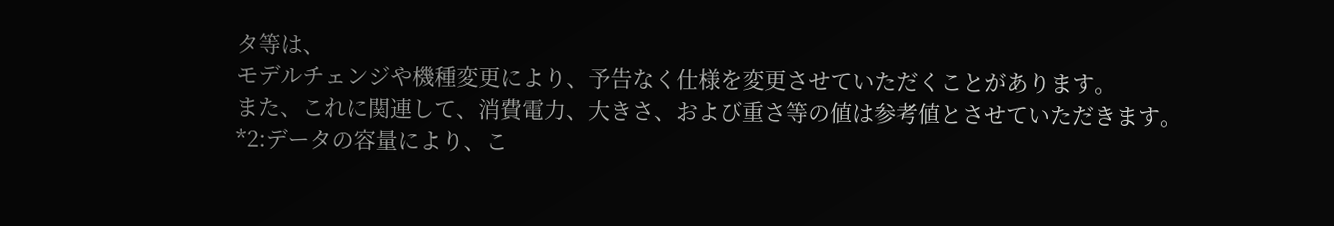タ等は、
モデルチェンジや機種変更により、予告なく仕様を変更させていただくことがあります。
また、これに関連して、消費電力、大きさ、および重さ等の値は参考値とさせていただきます。
*2:データの容量により、こ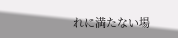れに満たない場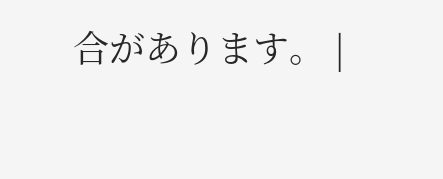合があります。 |